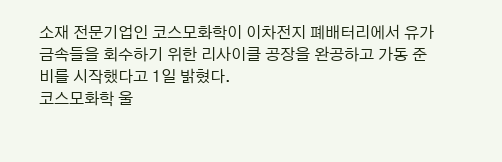소재 전문기업인 코스모화학이 이차전지 폐배터리에서 유가금속들을 회수하기 위한 리사이클 공장을 완공하고 가동 준비를 시작했다고 1일 밝혔다.
코스모화학 울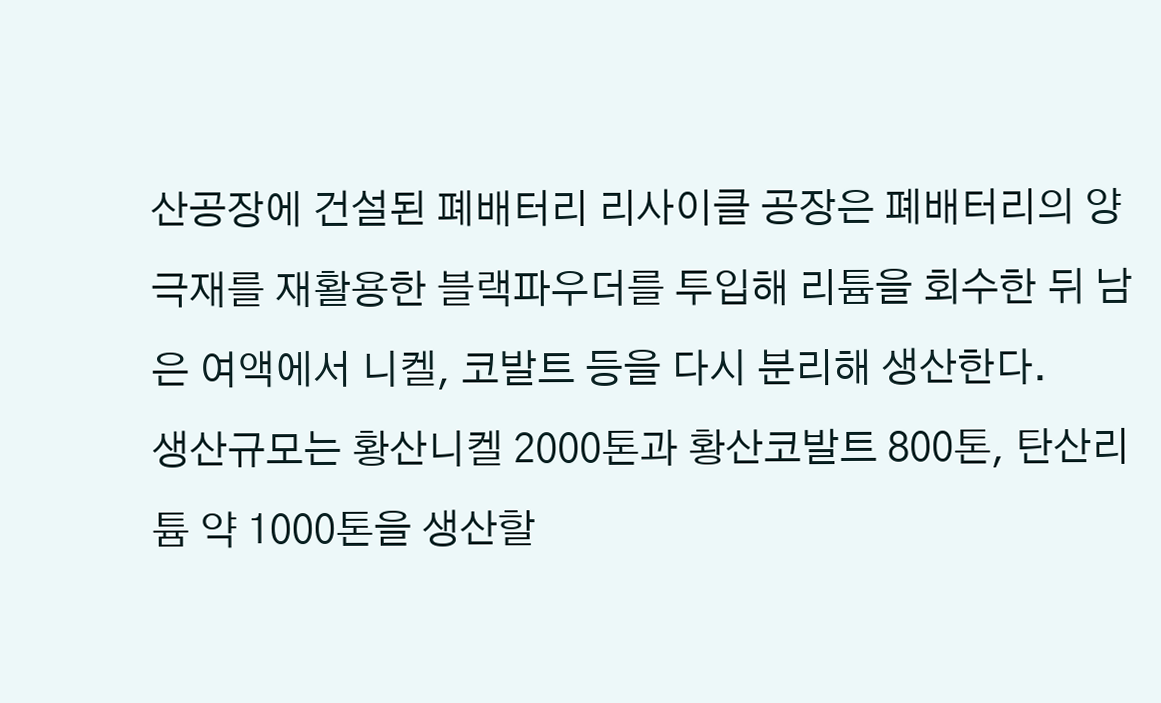산공장에 건설된 폐배터리 리사이클 공장은 폐배터리의 양극재를 재활용한 블랙파우더를 투입해 리튬을 회수한 뒤 남은 여액에서 니켈, 코발트 등을 다시 분리해 생산한다.
생산규모는 황산니켈 2000톤과 황산코발트 800톤, 탄산리튬 약 1000톤을 생산할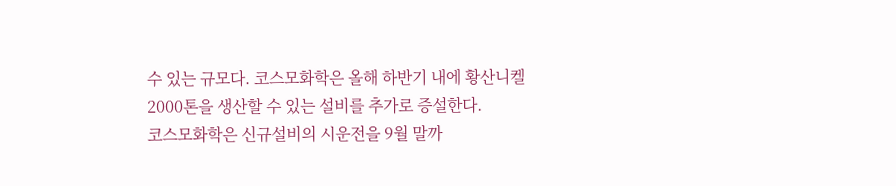수 있는 규모다. 코스모화학은 올해 하반기 내에 황산니켈 2000톤을 생산할 수 있는 설비를 추가로 증설한다.
코스모화학은 신규설비의 시운전을 9월 말까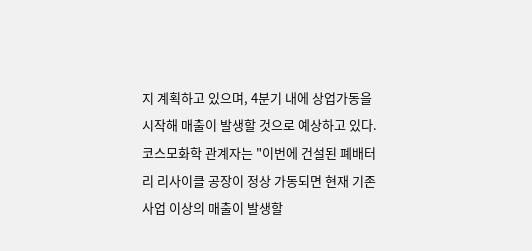지 계획하고 있으며, 4분기 내에 상업가동을 시작해 매출이 발생할 것으로 예상하고 있다.
코스모화학 관계자는 "이번에 건설된 폐배터리 리사이클 공장이 정상 가동되면 현재 기존사업 이상의 매출이 발생할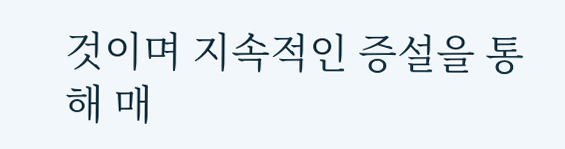것이며 지속적인 증설을 통해 매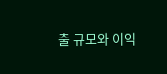출 규모와 이익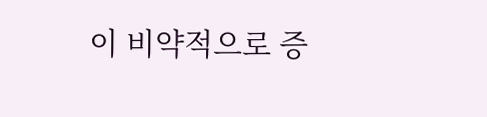이 비약적으로 증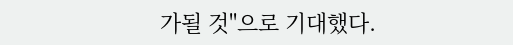가될 것"으로 기대했다.